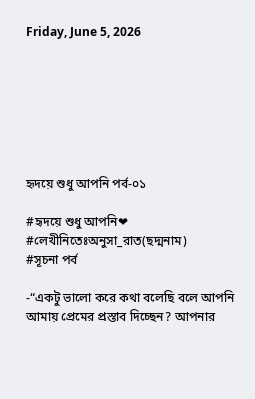Friday, June 5, 2026







হৃদয়ে শুধু আপনি পর্ব-০১

#হৃদয়ে শুধু আপনি❤
#লেখীনিতেঃঅনুসা_রাত(ছদ্মনাম)
#সূচনা পর্ব

-“একটু ভালো করে কথা বলেছি বলে আপনি আমায় প্রেমের প্রস্তাব দিচ্ছেন? আপনার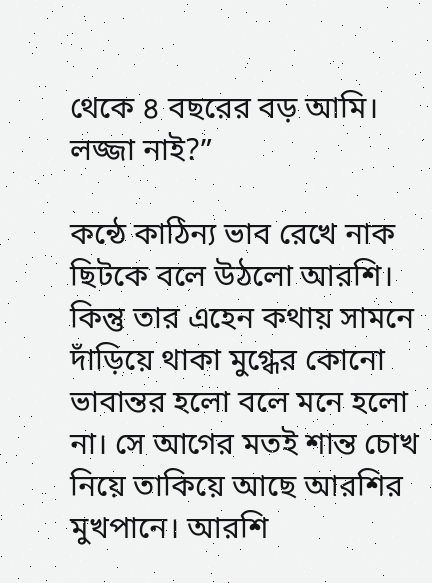থেকে ৪ বছরের বড় আমি। লজ্জা নাই?”

কন্ঠে কাঠিন্য ভাব রেখে নাক ছিটকে বলে উঠলো আরশি। কিন্তু তার এহেন কথায় সামনে দাঁড়িয়ে থাকা মুগ্ধের কোনো ভাবান্তর হলো বলে মনে হলো না। সে আগের মতই শান্ত চোখ নিয়ে তাকিয়ে আছে আরশির মুখপানে। আরশি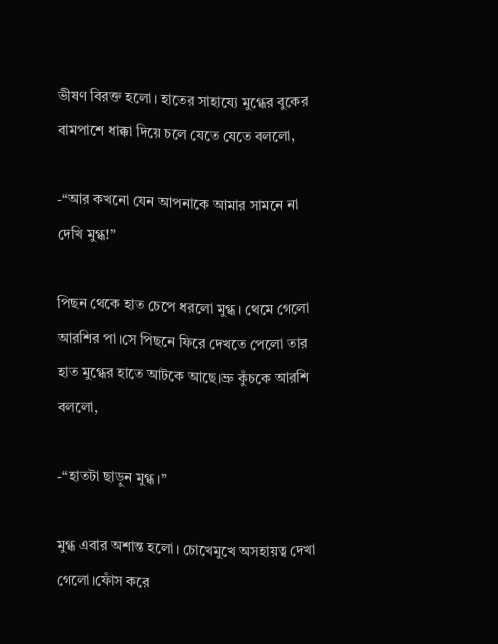ভীষণ বিরক্ত হলো। হাতের সাহায্যে মুগ্ধের বুকের বামপাশে ধাক্কা দিয়ে চলে যেতে যেতে বললো,

-“আর কখনো যেন আপনাকে আমার সামনে না দেখি মুগ্ধ!”

পিছন থেকে হাত চেপে ধরলো মুগ্ধ। থেমে গেলো আরশির পা।সে পিছনে ফিরে দেখতে পেলো তার হাত মুগ্ধের হাতে আটকে আছে।ভ্রু কুঁচকে আরশি বললো,

-“হাতটা ছাড়ুন মুগ্ধ।”

মুগ্ধ এবার অশান্ত হলো। চোখেমুখে অসহায়ত্ব দেখা গেলো।ফোঁস করে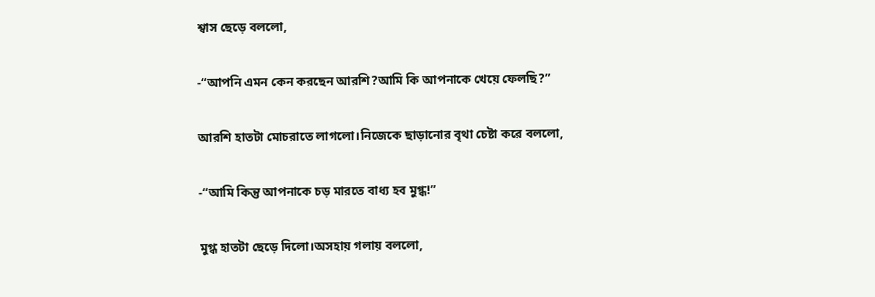শ্বাস ছেড়ে বললো,

-“আপনি এমন কেন করছেন আরশি?আমি কি আপনাকে খেয়ে ফেলছি?”

আরশি হাতটা মোচরাতে লাগলো।নিজেকে ছাড়ানোর বৃথা চেষ্টা করে বললো,

-“আমি কিন্তু আপনাকে চড় মারতে বাধ্য হব মুগ্ধ!”

মুগ্ধ হাতটা ছেড়ে দিলো।অসহায় গলায় বললো,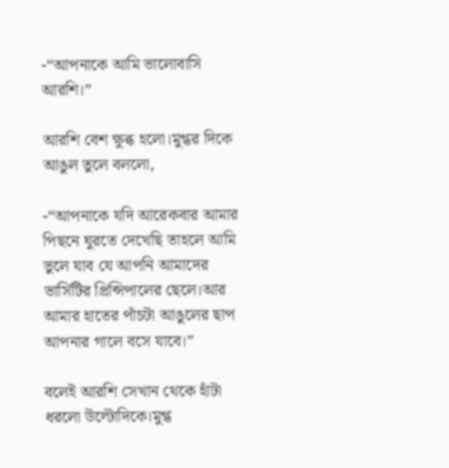-“আপনাকে আমি ভালোবাসি আরশি।”

আরশি বেশ ক্ষুব্ধ হলো।মুগ্ধর দিকে আঙুল তুলে বললো,

-“আপনাকে যদি আরেকবার আমার পিছনে ঘুরতে দেখেছি তাহলে আমি ভুলে যাব যে আপনি আমাদের ভার্সিটির প্রিন্সিপালের ছেলে।আর আমার হাতের পাঁচটা আঙুলের ছাপ আপনার গালে বসে যাবে।”

বলেই আরশি সেখান থেকে হাঁটা ধরলো উল্টোদিকে।মুগ্ধ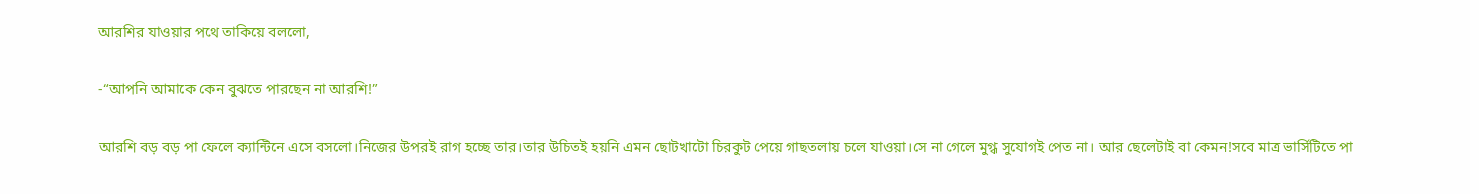আরশির যাওয়ার পথে তাকিয়ে বললো,

-“আপনি আমাকে কেন বুঝতে পারছেন না আরশি!”

আরশি বড় বড় পা ফেলে ক্যান্টিনে এসে বসলো।নিজের উপরই রাগ হচ্ছে তার।তার উচিতই হয়নি এমন ছোটখাটো চিরকুট পেয়ে গাছতলায় চলে যাওয়া।সে না গেলে মুগ্ধ সুযোগই পেত না। আর ছেলেটাই বা কেমন!সবে মাত্র ভার্সিটিতে পা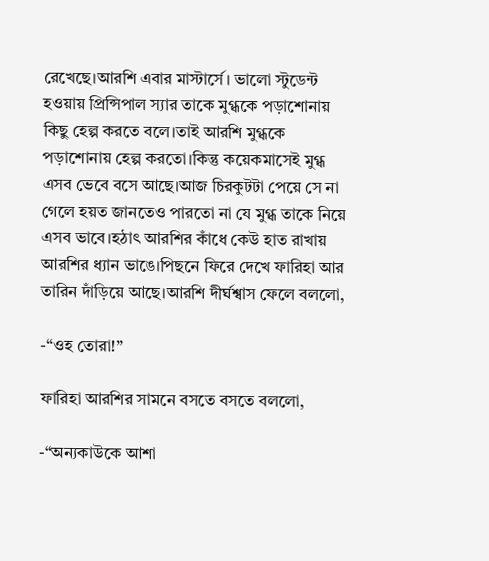রেখেছে।আরশি এবার মাস্টার্সে। ভালো স্টুডেন্ট হওয়ায় প্রিন্সিপাল স্যার তাকে মুগ্ধকে পড়াশোনায় কিছু হেল্প করতে বলে।তাই আরশি মুগ্ধকে পড়াশোনায় হেল্প করতো।কিন্তু কয়েকমাসেই মুগ্ধ এসব ভেবে বসে আছে।আজ চিরকুটটা পেয়ে সে না গেলে হয়ত জানতেও পারতো না যে মুগ্ধ তাকে নিয়ে এসব ভাবে।হঠাৎ আরশির কাঁধে কেউ হাত রাখায় আরশির ধ্যান ভাঙে।পিছনে ফিরে দেখে ফারিহা আর তারিন দাঁড়িয়ে আছে।আরশি দীর্ঘশ্বাস ফেলে বললো,

-“ওহ তোরা!”

ফারিহা আরশির সামনে বসতে বসতে বললো,

-“অন্যকাউকে আশা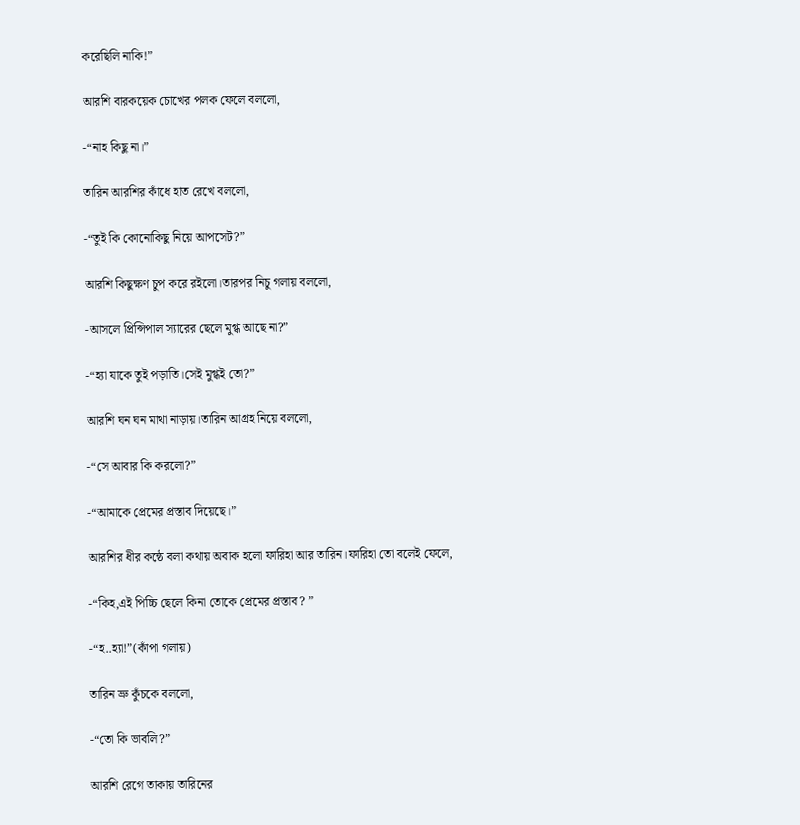করেছিলি নাকি!”

আরশি বারকয়েক চোখের পলক ফেলে বললো,

-“নাহ কিছু না।”

তারিন আরশির কাঁধে হাত রেখে বললো,

-“তুই কি কোনোকিছু নিয়ে আপসেট?”

আরশি কিছুক্ষণ চুপ করে রইলো।তারপর নিচু গলায় বললো,

-আসলে প্রিন্সিপাল স্যারের ছেলে মুগ্ধ আছে না?”

-“হ্যা যাকে তুই পড়াতি।সেই মুগ্ধই তো?”

আরশি ঘন ঘন মাথা নাড়ায়।তারিন আগ্রহ নিয়ে বললো,

-“সে আবার কি করলো?”

-“আমাকে প্রেমের প্রস্তাব দিয়েছে।”

আরশির ধীর কন্ঠে বলা কথায় অবাক হলো ফারিহা আর তারিন।ফারিহা তো বলেই ফেলে,

-“কিহ,এই পিচ্চি ছেলে কিনা তোকে প্রেমের প্রস্তাব? ”

-“হ..হ্যা!”(কাঁপা গলায়)

তারিন ভ্রু কুঁচকে বললো,

-“তো কি ভাবলি?”

আরশি রেগে তাকায় তারিনের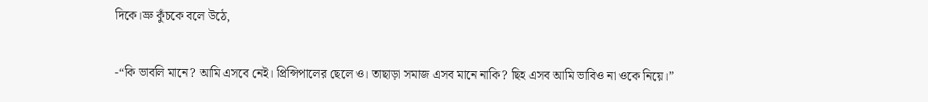দিকে।ভ্রু কুঁচকে বলে উঠে,

-“কি ভাবলি মানে? আমি এসবে নেই। প্রিন্সিপালের ছেলে ও। তাছাড়া সমাজ এসব মানে নাকি? ছিহ এসব আমি ভাবিও না ওকে নিয়ে।”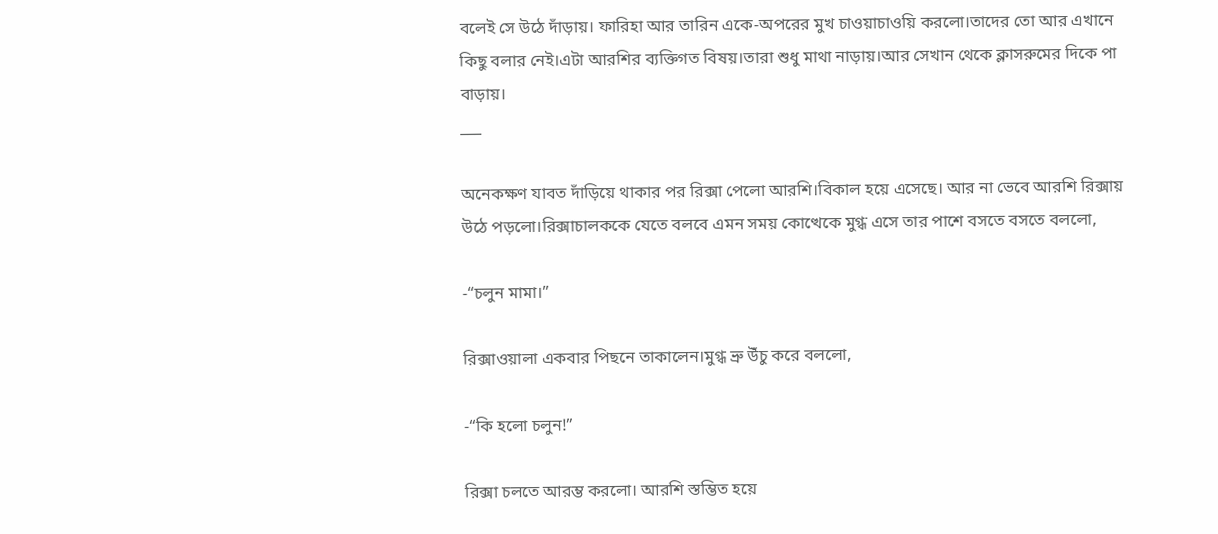বলেই সে উঠে দাঁড়ায়। ফারিহা আর তারিন একে-অপরের মুখ চাওয়াচাওয়ি করলো।তাদের তো আর এখানে কিছু বলার নেই।এটা আরশির ব্যক্তিগত বিষয়।তারা শুধু মাথা নাড়ায়।আর সেখান থেকে ক্লাসরুমের দিকে পা বাড়ায়।
___

অনেকক্ষণ যাবত দাঁড়িয়ে থাকার পর রিক্সা পেলো আরশি।বিকাল হয়ে এসেছে। আর না ভেবে আরশি রিক্সায় উঠে পড়লো।রিক্সাচালককে যেতে বলবে এমন সময় কোত্থেকে মুগ্ধ এসে তার পাশে বসতে বসতে বললো,

-“চলুন মামা।”

রিক্সাওয়ালা একবার পিছনে তাকালেন।মুগ্ধ ভ্রু উঁচু করে বললো,

-“কি হলো চলুন!”

রিক্সা চলতে আরম্ভ করলো। আরশি স্তম্ভিত হয়ে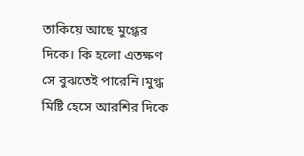তাকিয়ে আছে মুগ্ধের দিকে। কি হলো এতক্ষণ সে বুঝতেই পারেনি।মুগ্ধ মিষ্টি হেসে আরশির দিকে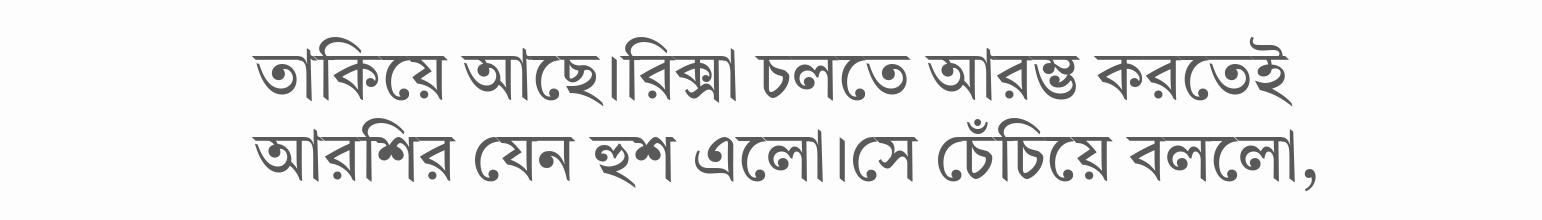তাকিয়ে আছে।রিক্সা চলতে আরম্ভ করতেই আরশির যেন হুশ এলো।সে চেঁচিয়ে বললো,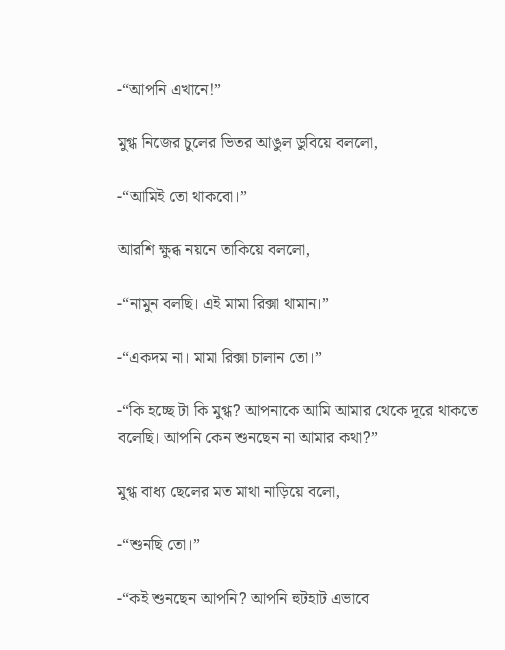-“আপনি এখানে!”

মুগ্ধ নিজের চুলের ভিতর আঙুল ডুবিয়ে বললো,

-“আমিই তো থাকবো।”

আরশি ক্ষুব্ধ নয়নে তাকিয়ে বললো,

-“নামুন বলছি। এই মামা রিক্সা থামান।”

-“একদম না। মামা রিক্সা চালান তো।”

-“কি হচ্ছে টা কি মুগ্ধ? আপনাকে আমি আমার থেকে দূরে থাকতে বলেছি। আপনি কেন শুনছেন না আমার কথা?”

মুগ্ধ বাধ্য ছেলের মত মাথা নাড়িয়ে বলো,

-“শুনছি তো।”

-“কই শুনছেন আপনি? আপনি হুটহাট এভাবে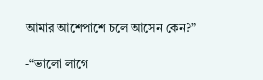আমার আশেপাশে চলে আসেন কেন?”

-“ভালো লাগে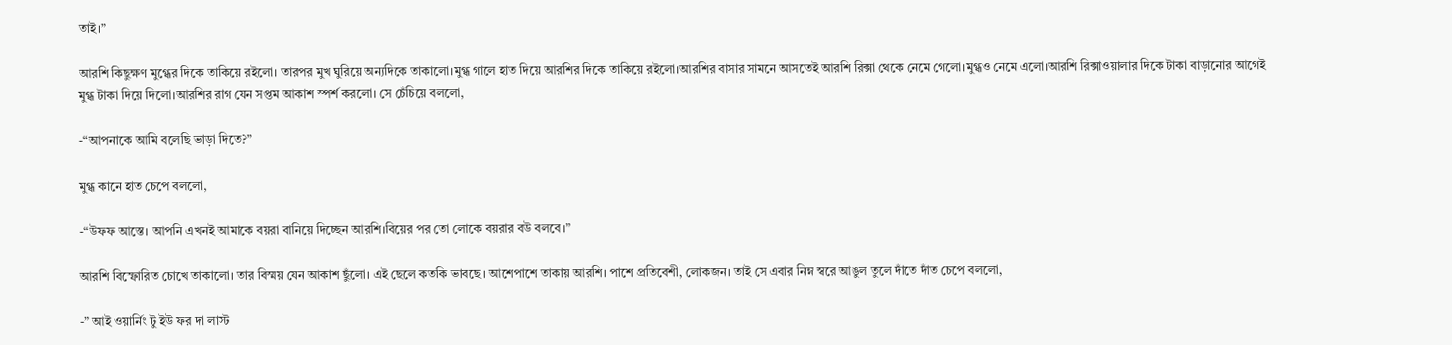তাই।”

আরশি কিছুক্ষণ মুগ্ধের দিকে তাকিয়ে রইলো। তারপর মুখ ঘুরিয়ে অন্যদিকে তাকালো।মুগ্ধ গালে হাত দিয়ে আরশির দিকে তাকিয়ে রইলো।আরশির বাসার সামনে আসতেই আরশি রিক্সা থেকে নেমে গেলো।মুগ্ধও নেমে এলো।আরশি রিক্সাওয়ালার দিকে টাকা বাড়ানোর আগেই মুগ্ধ টাকা দিয়ে দিলো।আরশির রাগ যেন সপ্তম আকাশ স্পর্শ করলো। সে চেঁচিয়ে বললো,

-“আপনাকে আমি বলেছি ভাড়া দিতে?”

মুগ্ধ কানে হাত চেপে বললো,

-“উফফ আস্তে। আপনি এখনই আমাকে বয়রা বানিয়ে দিচ্ছেন আরশি।বিয়ের পর তো লোকে বয়রার বউ বলবে।”

আরশি বিস্ফোরিত চোখে তাকালো। তার বিস্ময় যেন আকাশ ছুঁলো। এই ছেলে কতকি ভাবছে। আশেপাশে তাকায় আরশি। পাশে প্রতিবেশী, লোকজন। তাই সে এবার নিম্ন স্বরে আঙুল তুলে দাঁতে দাঁত চেপে বললো,

-” আই ওয়ার্নিং টু ইউ ফর দা লাস্ট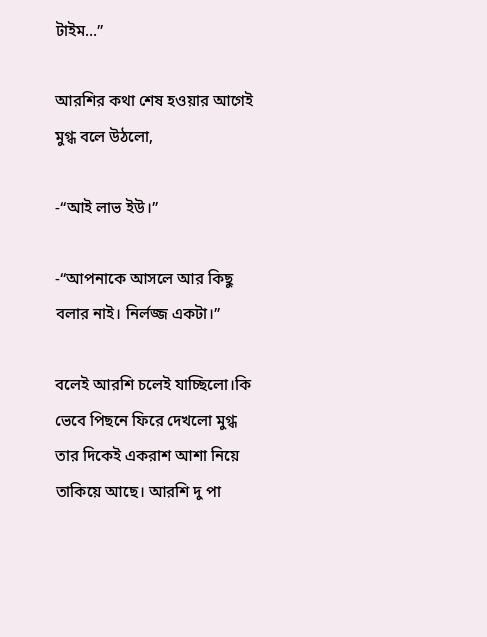টাইম…”

আরশির কথা শেষ হওয়ার আগেই মুগ্ধ বলে উঠলো,

-“আই লাভ ইউ।”

-“আপনাকে আসলে আর কিছু বলার নাই। নির্লজ্জ একটা।”

বলেই আরশি চলেই যাচ্ছিলো।কি ভেবে পিছনে ফিরে দেখলো মুগ্ধ তার দিকেই একরাশ আশা নিয়ে তাকিয়ে আছে। আরশি দু পা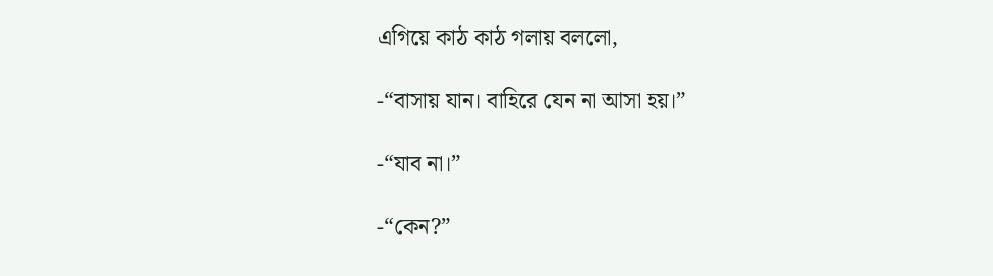এগিয়ে কাঠ কাঠ গলায় বললো,

-“বাসায় যান। বাহিরে যেন না আসা হয়।”

-“যাব না।”

-“কেন?”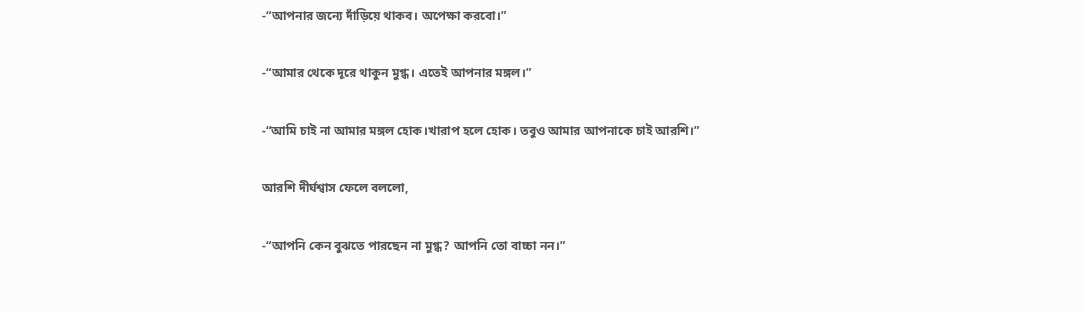-“আপনার জন্যে দাঁড়িয়ে থাকব। অপেক্ষা করবো।”

-“আমার থেকে দূরে থাকুন মুগ্ধ। এতেই আপনার মঙ্গল।”

-“আমি চাই না আমার মঙ্গল হোক।খারাপ হলে হোক। তবুও আমার আপনাকে চাই আরশি।”

আরশি দীর্ঘশ্বাস ফেলে বললো,

-“আপনি কেন বুঝতে পারছেন না মুগ্ধ? আপনি তো বাচ্চা নন।”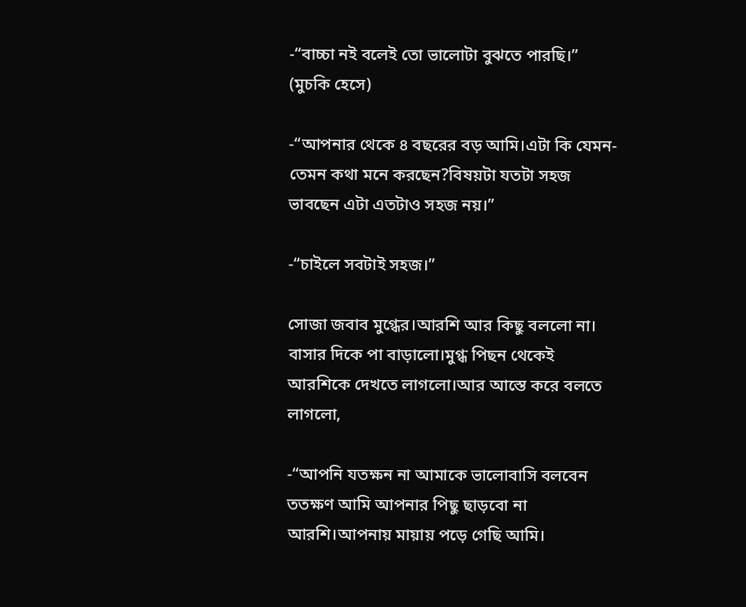-“বাচ্চা নই বলেই তো ভালোটা বুঝতে পারছি।”
(মুচকি হেসে)

-“আপনার থেকে ৪ বছরের বড় আমি।এটা কি যেমন-তেমন কথা মনে করছেন?বিষয়টা যতটা সহজ ভাবছেন এটা এতটাও সহজ নয়।”

-“চাইলে সবটাই সহজ।”

সোজা জবাব মুগ্ধের।আরশি আর কিছু বললো না। বাসার দিকে পা বাড়ালো।মুগ্ধ পিছন থেকেই আরশিকে দেখতে লাগলো।আর আস্তে করে বলতে লাগলো,

-“আপনি যতক্ষন না আমাকে ভালোবাসি বলবেন ততক্ষণ আমি আপনার পিছু ছাড়বো না আরশি।আপনায় মায়ায় পড়ে গেছি আমি।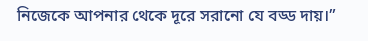নিজেকে আপনার থেকে দূরে সরানো যে বড্ড দায়।”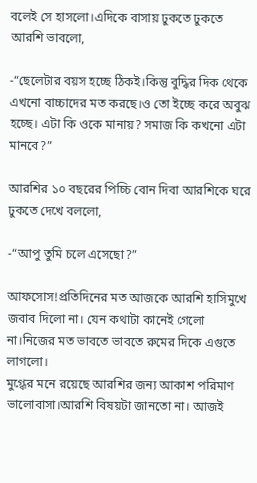বলেই সে হাসলো।এদিকে বাসায় ঢুকতে ঢুকতে আরশি ভাবলো,

-“ছেলেটার বয়স হচ্ছে ঠিকই।কিন্তু বুদ্ধির দিক থেকে এখনো বাচ্চাদের মত করছে।ও তো ইচ্ছে করে অবুঝ হচ্ছে। এটা কি ওকে মানায়? সমাজ কি কখনো এটা মানবে?”

আরশির ১০ বছরের পিচ্চি বোন দিবা আরশিকে ঘরে ঢুকতে দেখে বললো,

-“আপু তুমি চলে এসেছো?”

আফসোস!প্রতিদিনের মত আজকে আরশি হাসিমুখে জবাব দিলো না। যেন কথাটা কানেই গেলো না।নিজের মত ভাবতে ভাবতে রুমের দিকে এগুতে লাগলো।
মুগ্ধের মনে রয়েছে আরশির জন্য আকাশ পরিমাণ ভালোবাসা।আরশি বিষয়টা জানতো না। আজই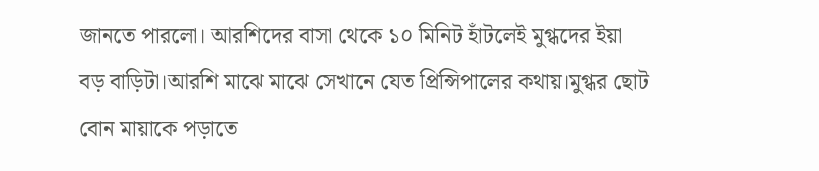জানতে পারলো। আরশিদের বাসা থেকে ১০ মিনিট হাঁটলেই মুগ্ধদের ইয়া বড় বাড়িটা।আরশি মাঝে মাঝে সেখানে যেত প্রিন্সিপালের কথায়।মুগ্ধর ছোট বোন মায়াকে পড়াতে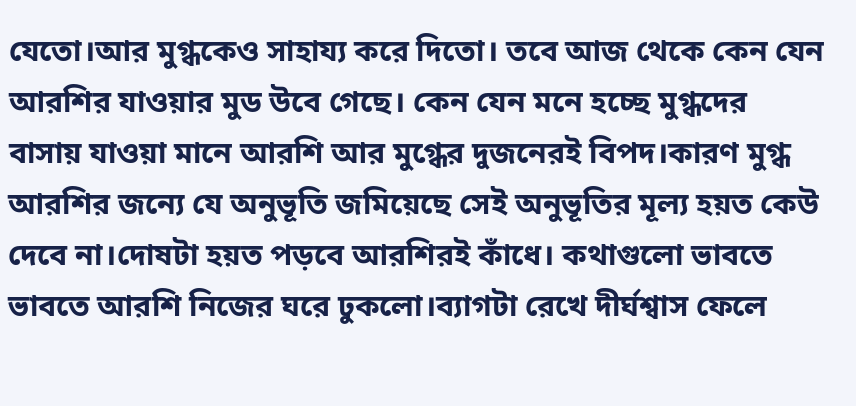যেতো।আর মুগ্ধকেও সাহায্য করে দিতো। তবে আজ থেকে কেন যেন আরশির যাওয়ার মুড উবে গেছে। কেন যেন মনে হচ্ছে মুগ্ধদের বাসায় যাওয়া মানে আরশি আর মুগ্ধের দুজনেরই বিপদ।কারণ মুগ্ধ আরশির জন্যে যে অনুভূতি জমিয়েছে সেই অনুভূতির মূল্য হয়ত কেউ দেবে না।দোষটা হয়ত পড়বে আরশিরই কাঁধে। কথাগুলো ভাবতে ভাবতে আরশি নিজের ঘরে ঢুকলো।ব্যাগটা রেখে দীর্ঘশ্বাস ফেলে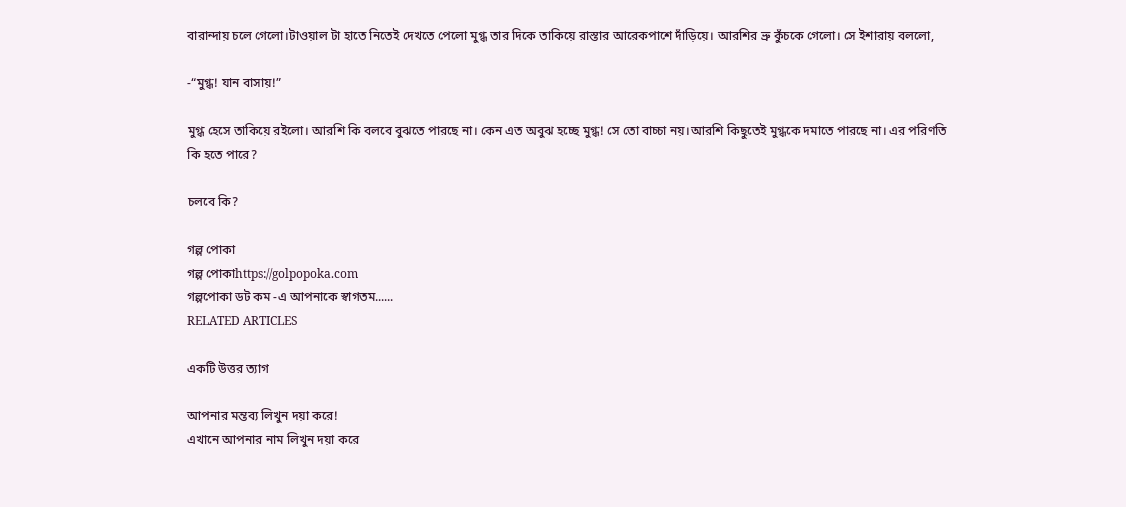বারান্দায় চলে গেলো।টাওয়াল টা হাতে নিতেই দেখতে পেলো মুগ্ধ তার দিকে তাকিয়ে রাস্তার আরেকপাশে দাঁড়িয়ে। আরশির ভ্রু কুঁচকে গেলো। সে ইশারায় বললো,

-“মুগ্ধ! যান বাসায়!”

মুগ্ধ হেসে তাকিয়ে রইলো। আরশি কি বলবে বুঝতে পারছে না। কেন এত অবুঝ হচ্ছে মুগ্ধ! সে তো বাচ্চা নয়।আরশি কিছুতেই মুগ্ধকে দমাতে পারছে না। এর পরিণতি কি হতে পারে?

চলবে কি?

গল্প পোকা
গল্প পোকাhttps://golpopoka.com
গল্পপোকা ডট কম -এ আপনাকে স্বাগতম......
RELATED ARTICLES

একটি উত্তর ত্যাগ

আপনার মন্তব্য লিখুন দয়া করে!
এখানে আপনার নাম লিখুন দয়া করে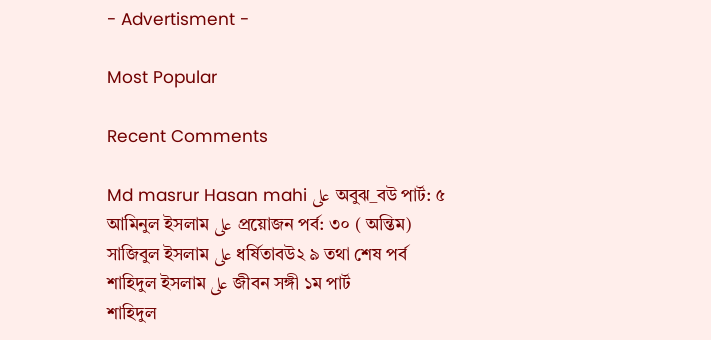- Advertisment -

Most Popular

Recent Comments

Md masrur Hasan mahi على অবুঝ_বউ পার্ট: ৫
আমিনুল ইসলাম على প্রয়োজন পর্ব: ৩০ ( অন্তিম)
সাজিবুল ইসলাম على ধর্ষিতাবউ২ ৯ তথা শেষ পর্ব
শাহিদুল ইসলাম على জীবন সঙ্গী ১ম পার্ট
শাহিদুল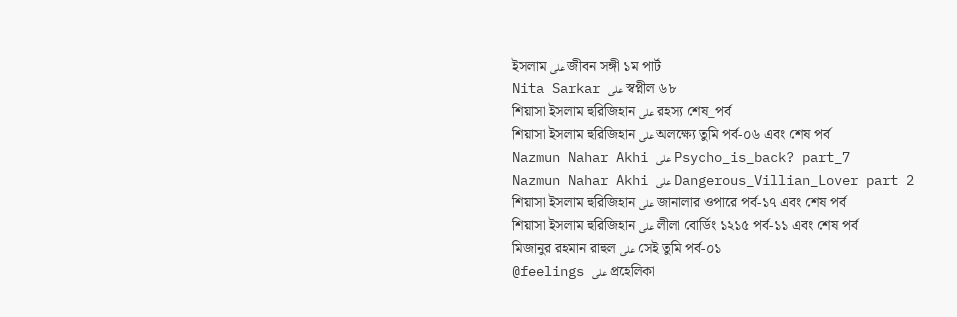ইসলাম على জীবন সঙ্গী ১ম পার্ট
Nita Sarkar على স্বপ্নীল ৬৮
শিয়াসা ইসলাম হুরিজিহান على রহস্য শেষ_পর্ব
শিয়াসা ইসলাম হুরিজিহান على অলক্ষ্যে তুমি পর্ব-০৬ এবং শেষ পর্ব
Nazmun Nahar Akhi على Psycho_is_back? part_7
Nazmun Nahar Akhi على Dangerous_Villian_Lover part 2
শিয়াসা ইসলাম হুরিজিহান على জানালার ওপারে পর্ব-১৭ এবং শেষ পর্ব
শিয়াসা ইসলাম হুরিজিহান على লীলা বোর্ডিং ১২১৫ পর্ব-১১ এবং শেষ পর্ব
মিজানুর রহমান রাহুল على সেই তুমি পর্ব-০১
@feelings على প্রহেলিকা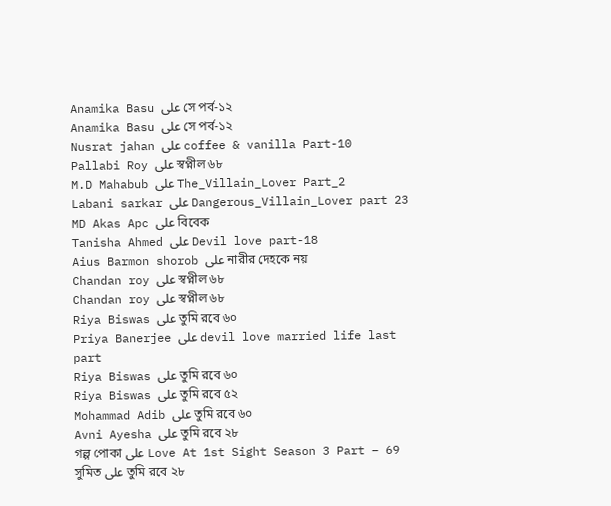Anamika Basu على সে পর্ব-১২
Anamika Basu على সে পর্ব-১২
Nusrat jahan على coffee & vanilla Part-10
Pallabi Roy على স্বপ্নীল ৬৮
M.D Mahabub على The_Villain_Lover Part_2
Labani sarkar على Dangerous_Villain_Lover part 23
MD Akas Apc على বিবেক
Tanisha Ahmed على Devil love part-18
Aius Barmon shorob على নারীর দেহকে নয়
Chandan roy على স্বপ্নীল ৬৮
Chandan roy على স্বপ্নীল ৬৮
Riya Biswas على তুমি রবে ৬০
Priya Banerjee على devil love married life last part
Riya Biswas على তুমি রবে ৬০
Riya Biswas على তুমি রবে ৫২
Mohammad Adib على তুমি রবে ৬০
Avni Ayesha على তুমি রবে ২৮
গল্প পোকা على Love At 1st Sight Season 3 Part – 69
সুমিত على তুমি রবে ২৮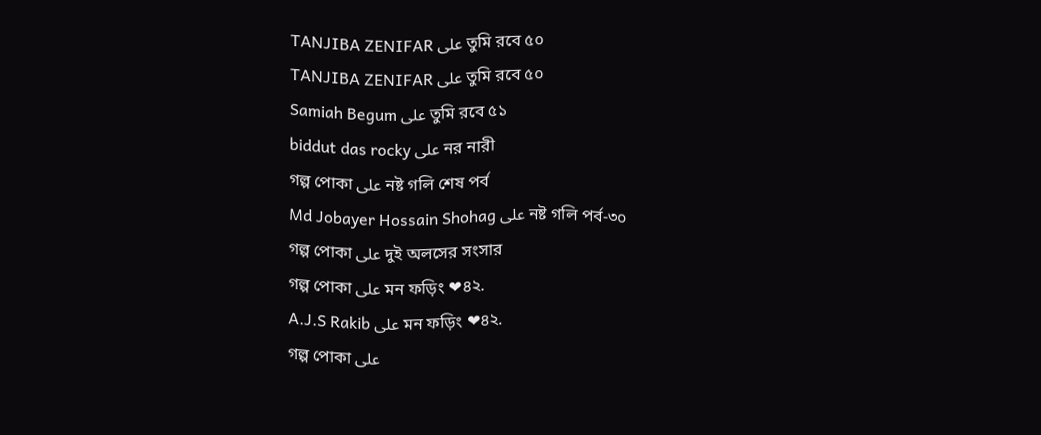TANJIBA ZENIFAR على তুমি রবে ৫০
TANJIBA ZENIFAR على তুমি রবে ৫০
Samiah Begum على তুমি রবে ৫১
biddut das rocky على নর নারী
গল্প পোকা على নষ্ট গলি শেষ পর্ব
Md Jobayer Hossain Shohag على নষ্ট গলি পর্ব-৩০
গল্প পোকা على দুই অলসের সংসার
গল্প পোকা على মন ফড়িং ❤৪২.
A.J.S Rakib على মন ফড়িং ❤৪২.
গল্প পোকা على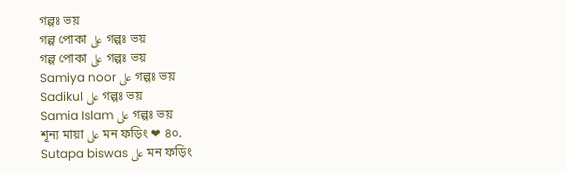গল্পঃ ভয়
গল্প পোকা على গল্পঃ ভয়
গল্প পোকা على গল্পঃ ভয়
Samiya noor على গল্পঃ ভয়
Sadikul على গল্পঃ ভয়
Samia Islam على গল্পঃ ভয়
শূন্য মায়া على মন ফড়িং ❤ ৪০.
Sutapa biswas على মন ফড়িং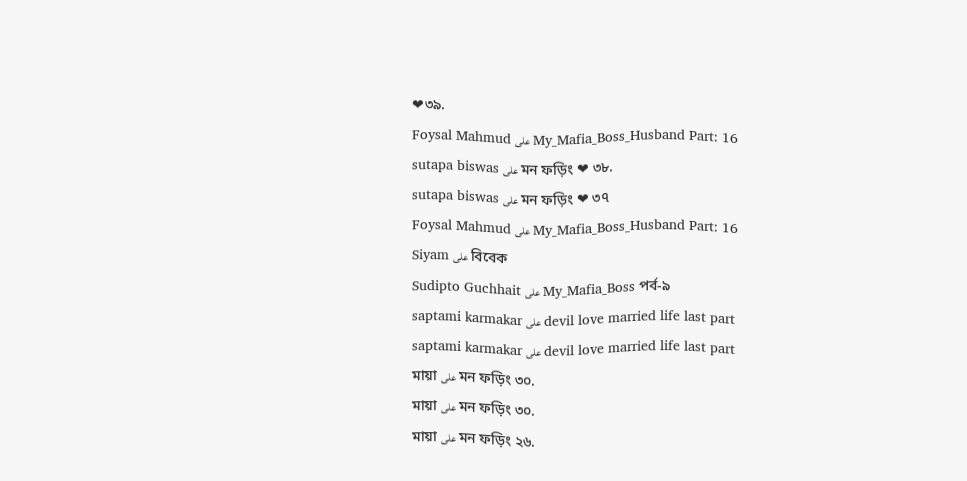❤৩৯.
Foysal Mahmud على My_Mafia_Boss_Husband Part: 16
sutapa biswas على মন ফড়িং ❤ ৩৮.
sutapa biswas على মন ফড়িং ❤ ৩৭
Foysal Mahmud على My_Mafia_Boss_Husband Part: 16
Siyam على বিবেক
Sudipto Guchhait على My_Mafia_Boss পর্ব-৯
saptami karmakar على devil love married life last part
saptami karmakar على devil love married life last part
মায়া على মন ফড়িং ৩০.
মায়া على মন ফড়িং ৩০.
মায়া على মন ফড়িং ২৬.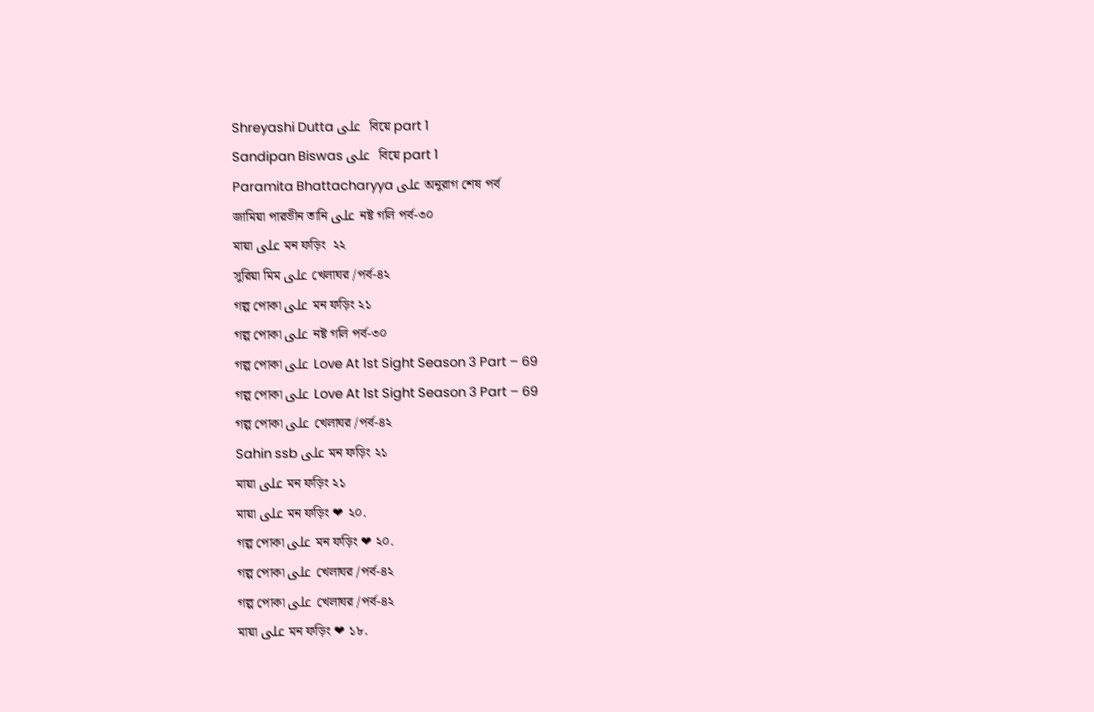Shreyashi Dutta على  বিয়ে part 1
Sandipan Biswas على  বিয়ে part 1
Paramita Bhattacharyya على অনুরাগ শেষ পর্ব
জামিয়া পারভীন তানি على নষ্ট গলি পর্ব-৩০
মায়া على মন ফড়িং  ২২
সুরিয়া মিম على খেলাঘর /পর্ব-৪২
গল্প পোকা على মন ফড়িং ২১
গল্প পোকা على নষ্ট গলি পর্ব-৩০
গল্প পোকা على Love At 1st Sight Season 3 Part – 69
গল্প পোকা على Love At 1st Sight Season 3 Part – 69
গল্প পোকা على খেলাঘর /পর্ব-৪২
Sahin ssb على মন ফড়িং ২১
মায়া على মন ফড়িং ২১
মায়া على মন ফড়িং ❤ ২০.
গল্প পোকা على মন ফড়িং ❤ ২০.
গল্প পোকা على খেলাঘর /পর্ব-৪২
গল্প পোকা على খেলাঘর /পর্ব-৪২
মায়া على মন ফড়িং ❤ ১৮.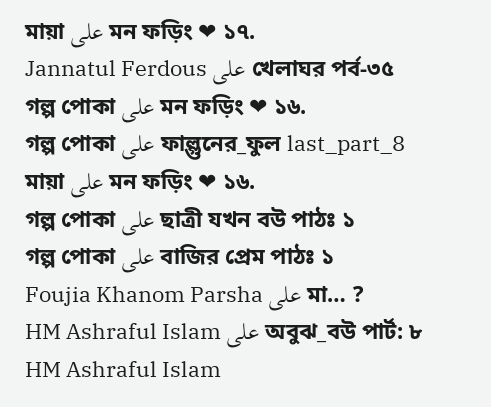মায়া على মন ফড়িং ❤ ১৭.
Jannatul Ferdous على খেলাঘর পর্ব-৩৫
গল্প পোকা على মন ফড়িং ❤ ১৬.
গল্প পোকা على ফাল্গুনের_ফুল last_part_8
মায়া على মন ফড়িং ❤ ১৬.
গল্প পোকা على ছাত্রী যখন বউ পাঠঃ ১
গল্প পোকা على বাজির প্রেম পাঠঃ ১
Foujia Khanom Parsha على মা… ?
HM Ashraful Islam على অবুঝ_বউ পার্ট: ৮
HM Ashraful Islam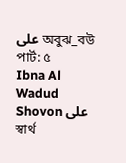على অবুঝ_বউ পার্ট: ৫
Ibna Al Wadud Shovon على স্বার্থ